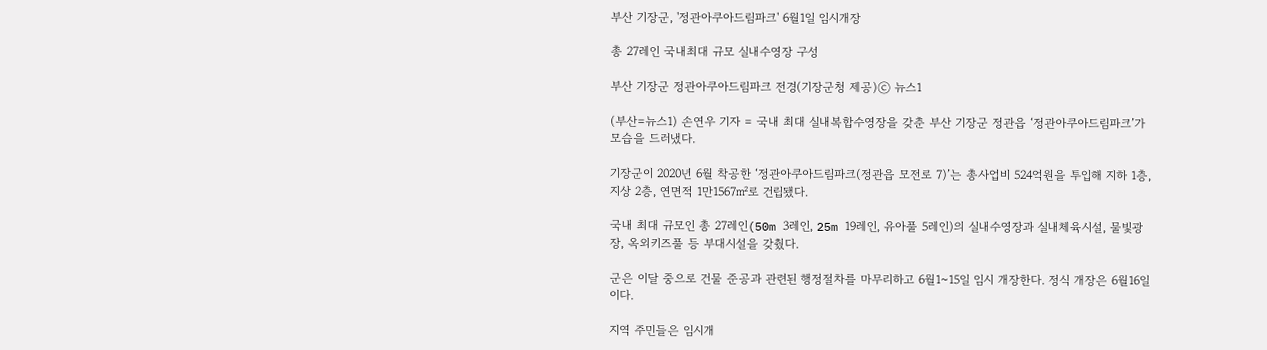부산 기장군, '정관아쿠아드림파크' 6월1일 임시개장

총 27레인 국내최대 규모 실내수영장 구성

부산 기장군 정관아쿠아드림파크 전경(기장군청 제공)ⓒ 뉴스1

(부산=뉴스1) 손연우 기자 = 국내 최대 실내복합수영장을 갖춘 부산 기장군 정관읍 ‘정관아쿠아드림파크’가 모습을 드러냈다.

기장군이 2020년 6월 착공한 ‘정관아쿠아드림파크(정관읍 모전로 7)’는 총사업비 524억원을 투입해 지하 1층, 지상 2층, 연면적 1만1567㎡로 건립됐다.

국내 최대 규모인 총 27레인(50m 3레인, 25m 19레인, 유아풀 5레인)의 실내수영장과 실내체육시설, 물빛광장, 옥외키즈풀 등 부대시설을 갖췄다.

군은 이달 중으로 건물 준공과 관련된 행정절차를 마무리하고 6월1~15일 임시 개장한다. 정식 개장은 6월16일이다.

지역 주민들은 임시개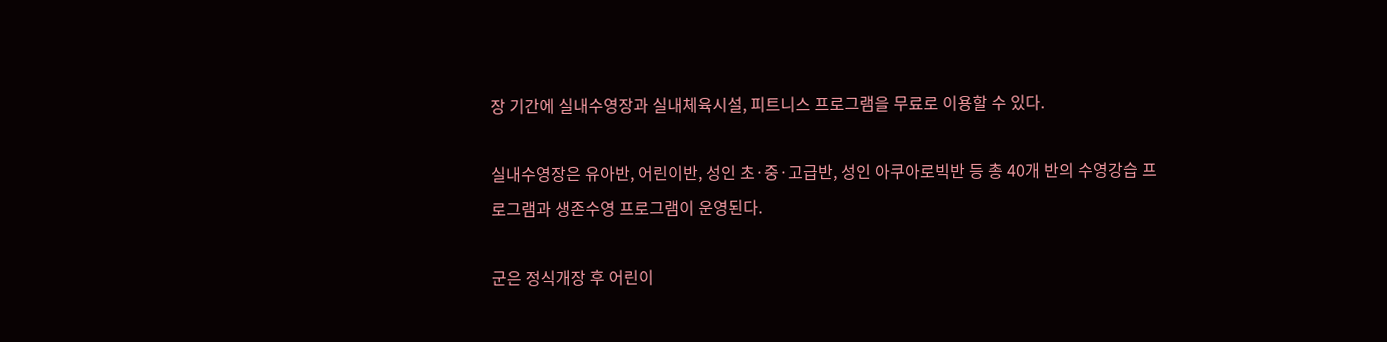장 기간에 실내수영장과 실내체육시설, 피트니스 프로그램을 무료로 이용할 수 있다.

실내수영장은 유아반, 어린이반, 성인 초·중·고급반, 성인 아쿠아로빅반 등 총 40개 반의 수영강습 프로그램과 생존수영 프로그램이 운영된다.

군은 정식개장 후 어린이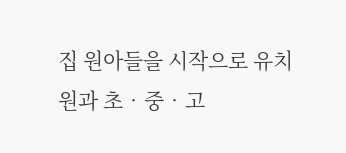집 원아들을 시작으로 유치원과 초‧중‧고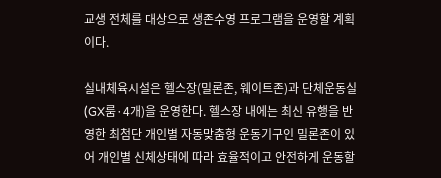교생 전체를 대상으로 생존수영 프로그램을 운영할 계획이다.

실내체육시설은 헬스장(밀론존, 웨이트존)과 단체운동실(GX룸·4개)을 운영한다. 헬스장 내에는 최신 유행을 반영한 최첨단 개인별 자동맞춤형 운동기구인 밀론존이 있어 개인별 신체상태에 따라 효율적이고 안전하게 운동할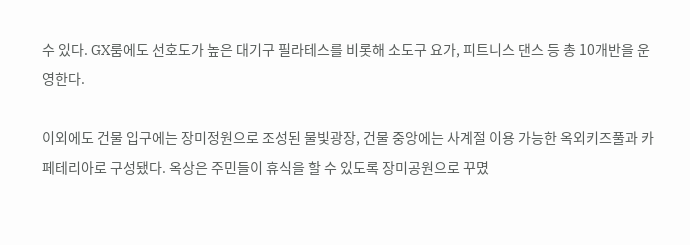수 있다. GX룸에도 선호도가 높은 대기구 필라테스를 비롯해 소도구 요가, 피트니스 댄스 등 총 10개반을 운영한다.

이외에도 건물 입구에는 장미정원으로 조성된 물빛광장, 건물 중앙에는 사계절 이용 가능한 옥외키즈풀과 카페테리아로 구성됐다. 옥상은 주민들이 휴식을 할 수 있도록 장미공원으로 꾸몄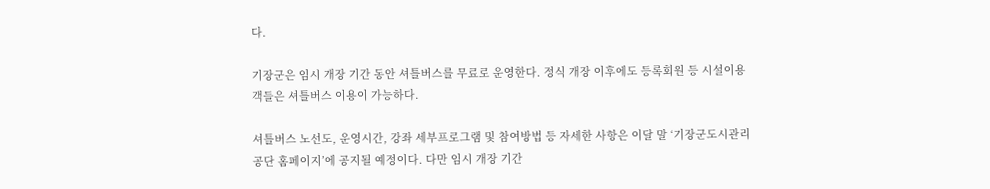다.

기장군은 임시 개장 기간 동안 셔틀버스를 무료로 운영한다. 정식 개장 이후에도 등록회원 등 시설이용객들은 셔틀버스 이용이 가능하다.

셔틀버스 노선도, 운영시간, 강좌 세부프로그램 및 참여방법 등 자세한 사항은 이달 말 ‘기장군도시관리공단 홈페이지’에 공지될 예정이다. 다만 임시 개장 기간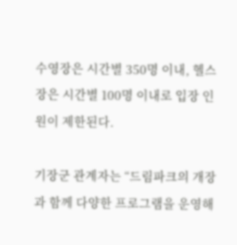수영장은 시간별 350명 이내, 헬스장은 시간별 100명 이내로 입장 인원이 제한된다.

기장군 관계자는 “드림파크의 개장과 함께 다양한 프로그램을 운영해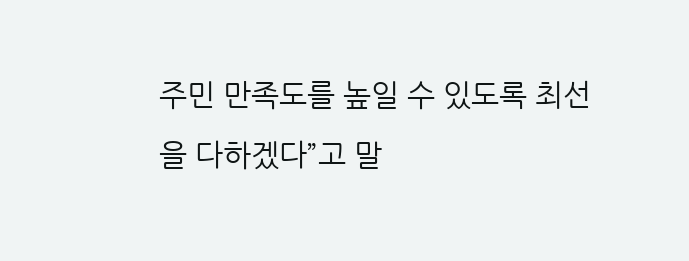주민 만족도를 높일 수 있도록 최선을 다하겠다”고 말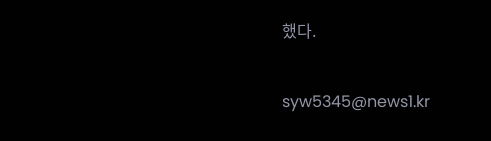했다.

syw5345@news1.kr